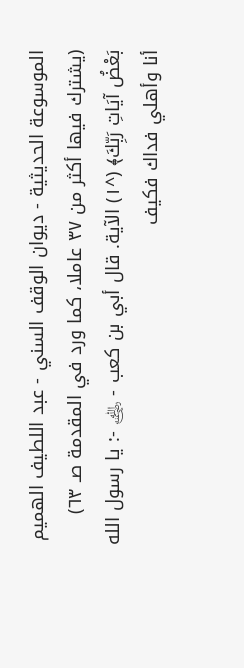الموسوعة الحديثية - ديوان الوقف السني - عبد اللطيف الهميم (يشترك فيها أكثر من ٣٧ عاملا، كما ورد في المقدمة صـ ٦٣)
بَعْضُ آيَاتِ رَبِّكَ﴾ (^١) الآية. قال أبي بن كعب - ﵁ -: يا رسول الله أنا وأهلي فداك فكيف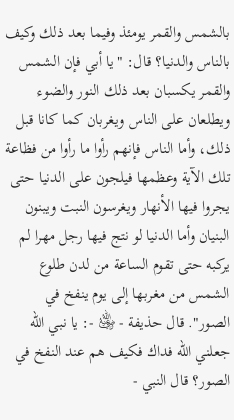بالشمس والقمر يومئذ وفيما بعد ذلك وكيف بالناس والدنيا؟ قال: "يا أبي فإن الشمس والقمر يكسبان بعد ذلك النور والضوء ويطلعان على الناس ويغربان كما كانا قبل ذلك، وأما الناس فإنهم رأوا ما رأوا من فظاعة تلك الآية وعظمها فيلجون على الدنيا حتى يجروا فيها الأنهار ويغرسون النبت ويبنون البنيان وأما الدنيا لو نتج فيها رجل مهرا لم يركبه حتى تقوم الساعة من لدن طلوع الشمس من مغربها إلى يوم ينفخ في الصور". قال حذيفة - ﵁ -: يا نبي الله جعلني الله فداك فكيف هم عند النفخ في الصور؟ قال النبي -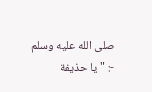صلى الله عليه وسلم -: "يا حذيفة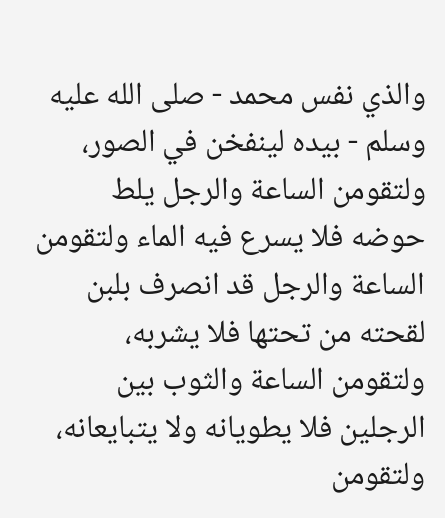والذي نفس محمد - صلى الله عليه وسلم - بيده لينفخن في الصور، ولتقومن الساعة والرجل يلط حوضه فلا يسرع فيه الماء ولتقومن الساعة والرجل قد انصرف بلبن لقحته من تحتها فلا يشربه، ولتقومن الساعة والثوب بين الرجلين فلا يطويانه ولا يتبايعانه، ولتقومن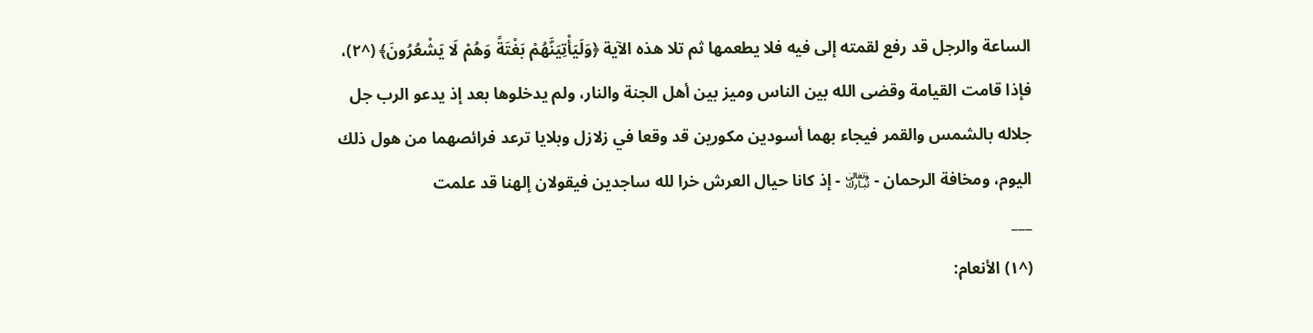الساعة والرجل قد رفع لقمته إلى فيه فلا يطعمها ثم تلا هذه الآية ﴿وَلَيَأْتِيَنَّهُمْ بَغْتَةً وَهُمْ لَا يَشْعُرُونَ﴾ (^٢)، فإذا قامت القيامة وقضى الله بين الناس وميز بين أهل الجنة والنار، ولم يدخلوها بعد إذ يدعو الرب جل جلاله بالشمس والقمر فيجاء بهما أسودين مكورين قد وقعا في زلازل وبلايا ترعد فرائصهما من هول ذلك اليوم، ومخافة الرحمان - ﵎ - إذ كانا حيال العرش خرا لله ساجدين فيقولان إلهنا قد علمت
___
(^١) الأنعام: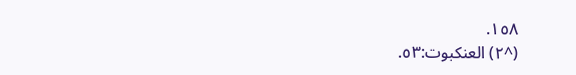١٥٨.
(^٢) العنكبوت:٥٣.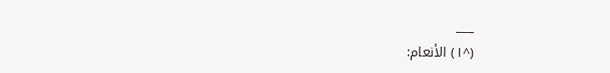___
(^١) الأنعام: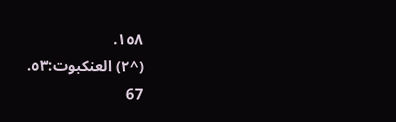١٥٨.
(^٢) العنكبوت:٥٣.
67